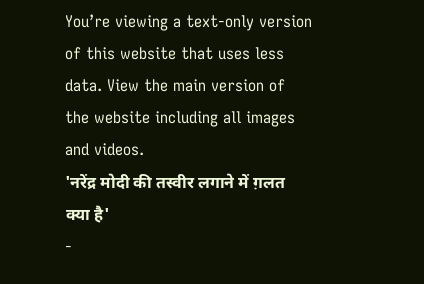You’re viewing a text-only version of this website that uses less data. View the main version of the website including all images and videos.
'नरेंद्र मोदी की तस्वीर लगाने में ग़लत क्या है'
-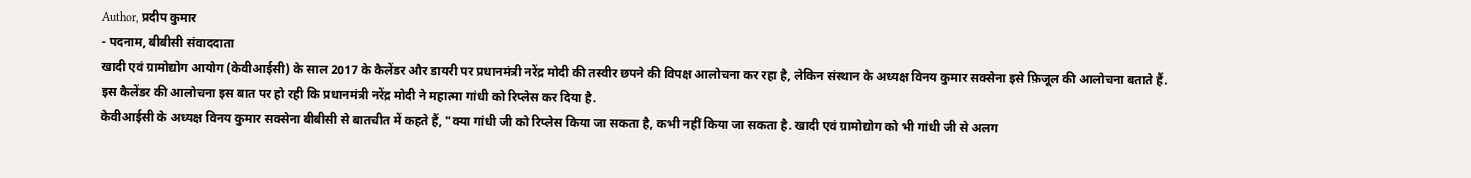Author, प्रदीप कुमार
- पदनाम, बीबीसी संवाददाता
खादी एवं ग्रामोद्योग आयोग (केवीआईसी) के साल 2017 के कैलेंडर और डायरी पर प्रधानमंत्री नरेंद्र मोदी की तस्वीर छपने की विपक्ष आलोचना कर रहा है, लेकिन संस्थान के अध्यक्ष विनय कुमार सक्सेना इसे फ़िजूल की आलोचना बताते हैं.
इस कैलेंडर की आलोचना इस बात पर हो रही कि प्रधानमंत्री नरेंद्र मोदी ने महात्मा गांधी को रिप्लेस कर दिया है.
केवीआईसी के अध्यक्ष विनय कुमार सक्सेना बीबीसी से बातचीत में कहते हैं, "क्या गांधी जी को रिप्लेस किया जा सकता है, कभी नहीं किया जा सकता है. खादी एवं ग्रामोद्योग को भी गांधी जी से अलग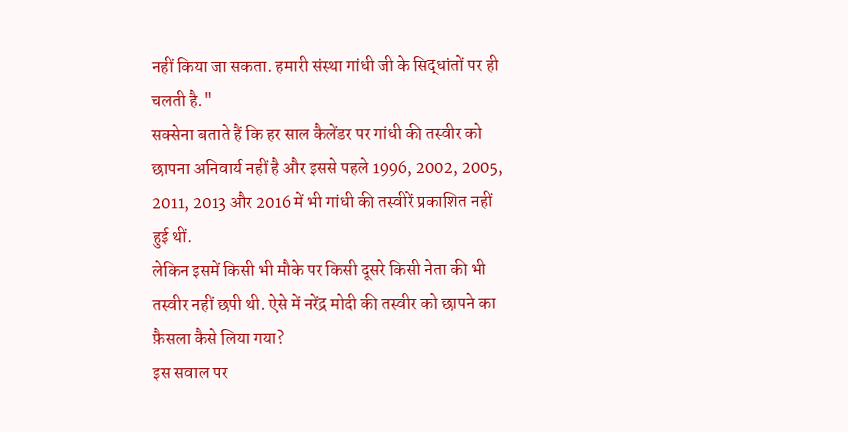नहीं किया जा सकता. हमारी संस्था गांधी जी के सिद्धांतों पर ही चलती है."
सक्सेना बताते हैं कि हर साल कैलेंडर पर गांधी की तस्वीर को छापना अनिवार्य नहीं है और इससे पहले 1996, 2002, 2005, 2011, 2013 और 2016 में भी गांधी की तस्वीरें प्रकाशित नहीं हुई थीं.
लेकिन इसमें किसी भी मौके पर किसी दूसरे किसी नेता की भी तस्वीर नहीं छपी थी. ऐसे में नरेंद्र मोदी की तस्वीर को छापने का फ़ैसला कैसे लिया गया?
इस सवाल पर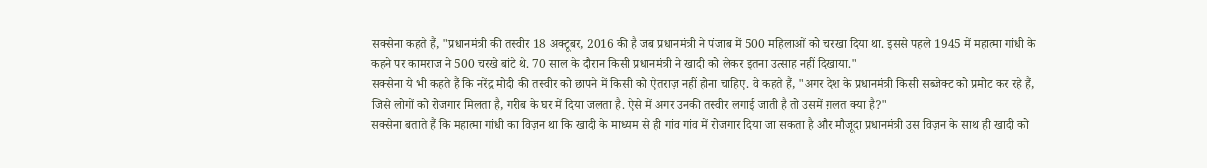सक्सेना कहते हैं, "प्रधानमंत्री की तस्वीर 18 अक्टूबर, 2016 की है जब प्रधानमंत्री ने पंजाब में 500 महिलाओं को चरखा दिया था. इससे पहले 1945 में महात्मा गांधी के कहने पर कामराज ने 500 चरखे बांटे थे. 70 साल के दौरान किसी प्रधानमंत्री ने खादी को लेकर इतना उत्साह नहीं दिखाया."
सक्सेना ये भी कहते हैं कि नरेंद्र मोदी की तस्वीर को छापने में किसी को ऐतराज़ नहीं होना चाहिए. वे कहते हैं, "अगर देश के प्रधानमंत्री किसी सब्जेक्ट को प्रमोट कर रहे हैं, जिसे लोगों को रोजगार मिलता है, गरीब के घर में दिया जलता है. ऐसे में अगर उनकी तस्वीर लगाई जाती है तो उसमें ग़लत क्या है?"
सक्सेना बताते हैं कि महात्मा गांधी का विज़न था कि खादी के माध्यम से ही गांव गांव में रोजगार दिया जा सकता है और मौजूदा प्रधानमंत्री उस विज़न के साथ ही खादी को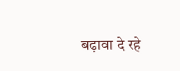बढ़ावा दे रहे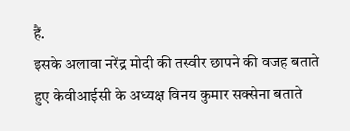हैं.
इसके अलावा नरेंद्र मोदी की तस्वीर छापने की वजह बताते हुए केवीआईसी के अध्यक्ष विनय कुमार सक्सेना बताते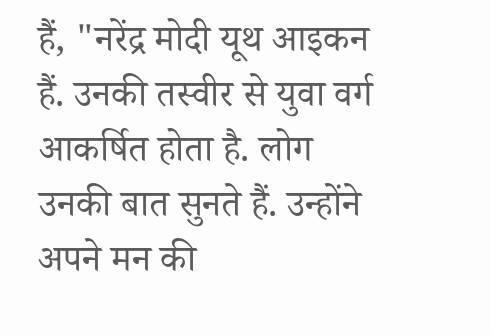हैं, "नरेंद्र मोदी यूथ आइकन हैं. उनकी तस्वीर से युवा वर्ग आकर्षित होता है. लोग उनकी बात सुनते हैं. उन्होंने अपने मन की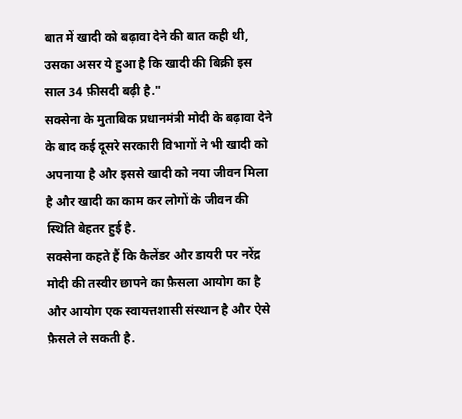बात में खादी को बढ़ावा देने की बात कही थी, उसका असर ये हुआ है कि खादी की बिक्री इस साल 34 फ़ीसदी बढ़ी है."
सक्सेना के मुताबिक प्रधानमंत्री मोदी के बढ़ावा देने के बाद कई दूसरे सरकारी विभागों ने भी खादी को अपनाया है और इससे खादी को नया जीवन मिला है और खादी का काम कर लोगों के जीवन की स्थिति बेहतर हुई है.
सक्सेना कहते हैं कि कैलेंडर और डायरी पर नरेंद्र मोदी की तस्वीर छापने का फ़ैसला आयोग का है और आयोग एक स्वायत्तशासी संस्थान है और ऐसे फ़ैसले ले सकती है.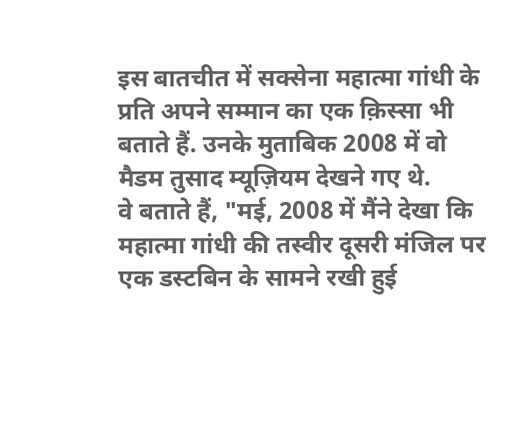इस बातचीत में सक्सेना महात्मा गांधी के प्रति अपने सम्मान का एक क़िस्सा भी बताते हैं. उनके मुताबिक 2008 में वो मैडम तुसाद म्यूज़ियम देखने गए थे.
वे बताते हैं, "मई, 2008 में मैंने देखा कि महात्मा गांधी की तस्वीर दूसरी मंजिल पर एक डस्टबिन के सामने रखी हुई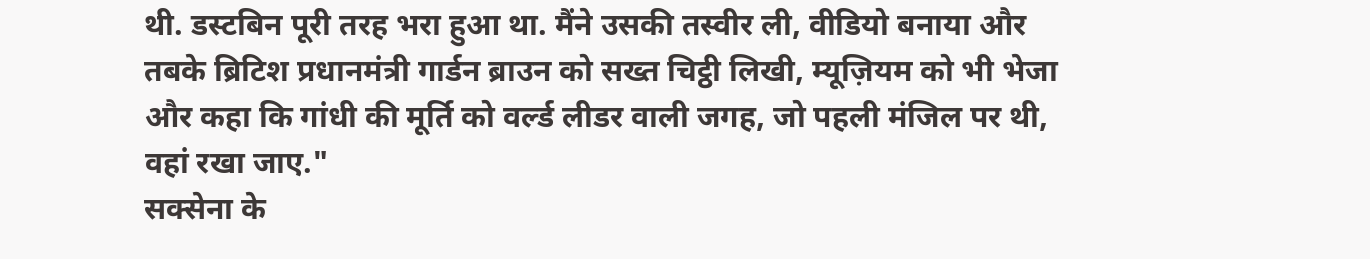थी. डस्टबिन पूरी तरह भरा हुआ था. मैंने उसकी तस्वीर ली, वीडियो बनाया और तबके ब्रिटिश प्रधानमंत्री गार्डन ब्राउन को सख्त चिट्ठी लिखी, म्यूज़ियम को भी भेजा और कहा कि गांधी की मूर्ति को वर्ल्ड लीडर वाली जगह, जो पहली मंजिल पर थी, वहां रखा जाए."
सक्सेना के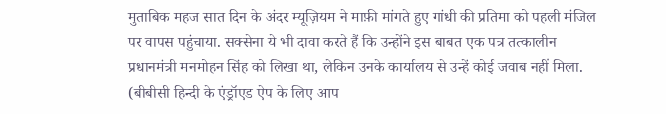मुताबिक महज सात दिन के अंदर म्यूज़ियम ने माफ़ी मांगते हुए गांधी की प्रतिमा को पहली मंजिल पर वापस पहुंचाया. सक्सेना ये भी दावा करते हैं कि उन्होंने इस बाबत एक पत्र तत्कालीन प्रधानमंत्री मनमोहन सिंह को लिखा था, लेकिन उनके कार्यालय से उन्हें कोई जवाब नहीं मिला.
(बीबीसी हिन्दी के एंड्रॉएड ऐप के लिए आप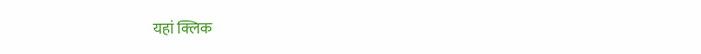यहां क्लिक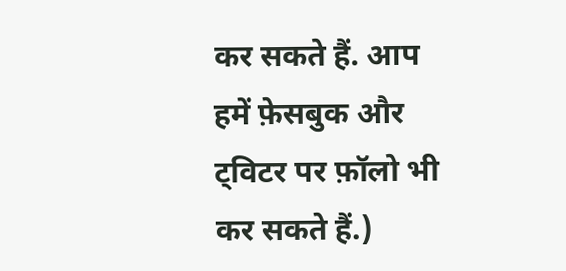कर सकते हैं. आप हमें फ़ेसबुक और ट्विटर पर फ़ॉलो भी कर सकते हैं.)